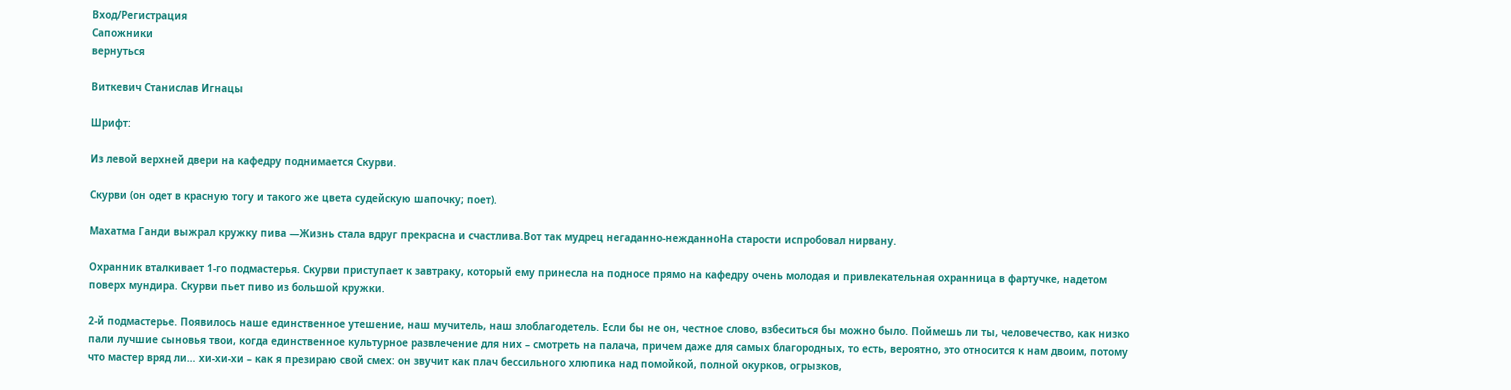Вход/Регистрация
Сапожники
вернуться

Виткевич Станислав Игнацы

Шрифт:

Из левой верхней двери на кафедру поднимается Скурви.

Скурви (он одет в красную тогу и такого же цвета судейскую шапочку; поет).

Махатма Ганди выжрал кружку пива —Жизнь стала вдруг прекрасна и счастлива.Вот так мудрец негаданно-нежданноНа старости испробовал нирвану.

Охранник вталкивает 1-го подмастерья. Скурви приступает к завтраку, который ему принесла на подносе прямо на кафедру очень молодая и привлекательная охранница в фартучке, надетом поверх мундира. Скурви пьет пиво из большой кружки.

2-й подмастерье. Появилось наше единственное утешение, наш мучитель, наш злоблагодетель. Если бы не он, честное слово, взбеситься бы можно было. Поймешь ли ты, человечество, как низко пали лучшие сыновья твои, когда единственное культурное развлечение для них – смотреть на палача, причем даже для самых благородных, то есть, вероятно, это относится к нам двоим, потому что мастер вряд ли… хи-хи-хи – как я презираю свой смех: он звучит как плач бессильного хлюпика над помойкой, полной окурков, огрызков,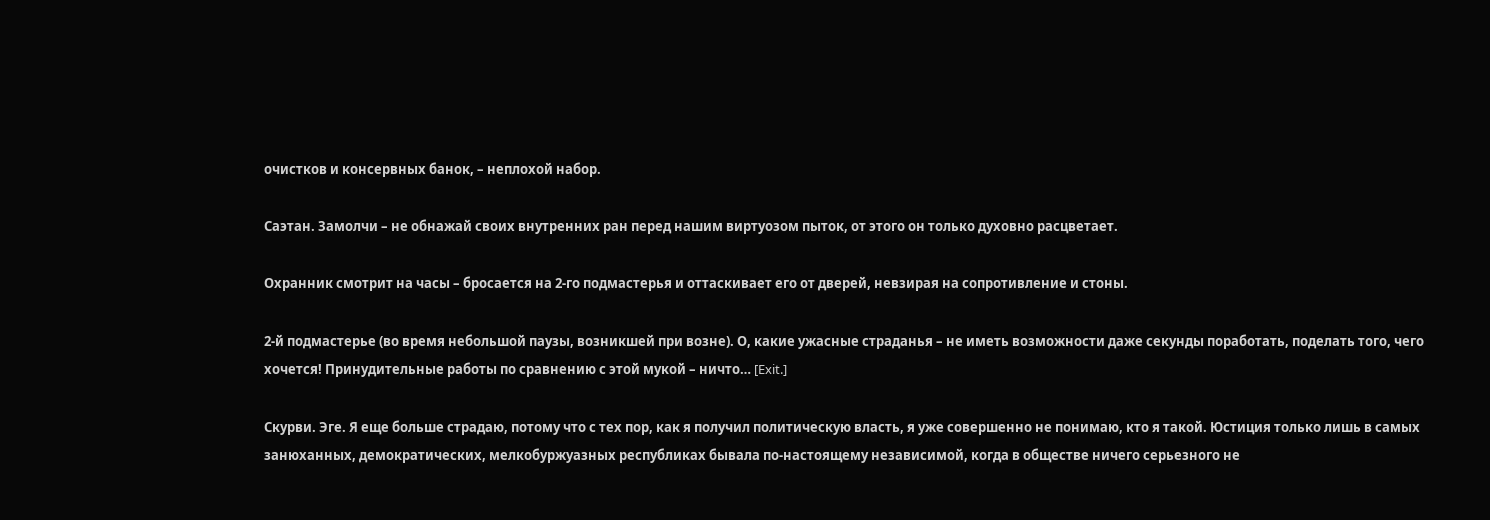очистков и консервных банок, – неплохой набор.

Саэтан. Замолчи – не обнажай своих внутренних ран перед нашим виртуозом пыток, от этого он только духовно расцветает.

Охранник смотрит на часы – бросается на 2-го подмастерья и оттаскивает его от дверей, невзирая на сопротивление и стоны.

2-й подмастерье (во время небольшой паузы, возникшей при возне). О, какие ужасные страданья – не иметь возможности даже секунды поработать, поделать того, чего хочется! Принудительные работы по сравнению с этой мукой – ничто… [Exit.]

Скурви. Эге. Я еще больше страдаю, потому что с тех пор, как я получил политическую власть, я уже совершенно не понимаю, кто я такой. Юстиция только лишь в самых занюханных, демократических, мелкобуржуазных республиках бывала по-настоящему независимой, когда в обществе ничего серьезного не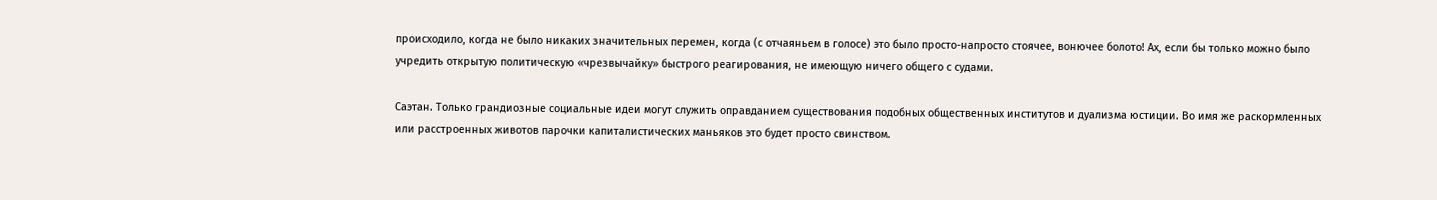происходило, когда не было никаких значительных перемен, когда (с отчаяньем в голосе) это было просто-напросто стоячее, вонючее болото! Ах, если бы только можно было учредить открытую политическую «чрезвычайку» быстрого реагирования, не имеющую ничего общего с судами.

Саэтан. Только грандиозные социальные идеи могут служить оправданием существования подобных общественных институтов и дуализма юстиции. Во имя же раскормленных или расстроенных животов парочки капиталистических маньяков это будет просто свинством.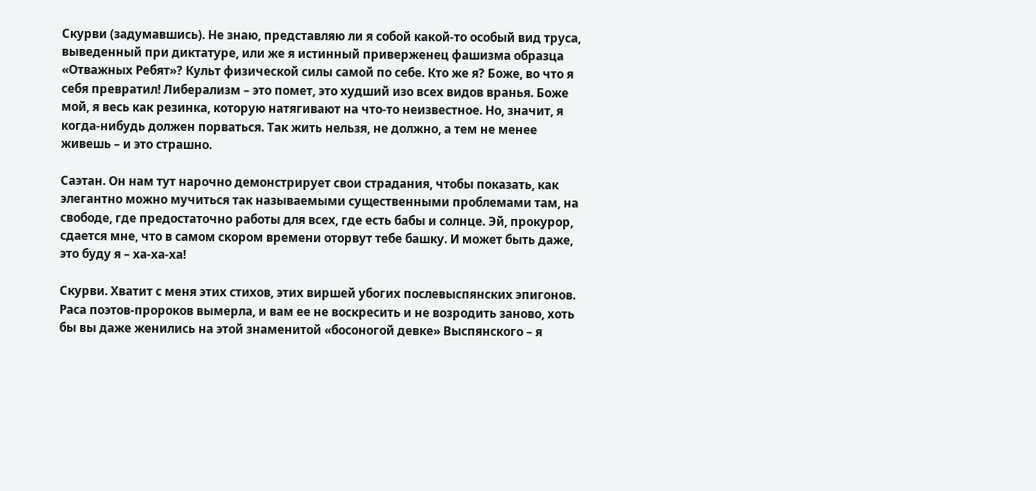Скурви (задумавшись). Не знаю, представляю ли я собой какой-то особый вид труса, выведенный при диктатуре, или же я истинный приверженец фашизма образца «Отважных Ребят»? Культ физической силы самой по себе. Кто же я? Боже, во что я себя превратил! Либерализм – это помет, это худший изо всех видов вранья. Боже мой, я весь как резинка, которую натягивают на что-то неизвестное. Но, значит, я когда-нибудь должен порваться. Так жить нельзя, не должно, а тем не менее живешь – и это страшно.

Саэтан. Он нам тут нарочно демонстрирует свои страдания, чтобы показать, как элегантно можно мучиться так называемыми существенными проблемами там, на свободе, где предостаточно работы для всех, где есть бабы и солнце. Эй, прокурор, сдается мне, что в самом скором времени оторвут тебе башку. И может быть даже, это буду я – ха-ха-ха!

Скурви. Хватит с меня этих стихов, этих виршей убогих послевыспянских эпигонов. Раса поэтов-пророков вымерла, и вам ее не воскресить и не возродить заново, хоть бы вы даже женились на этой знаменитой «босоногой девке» Выспянского – я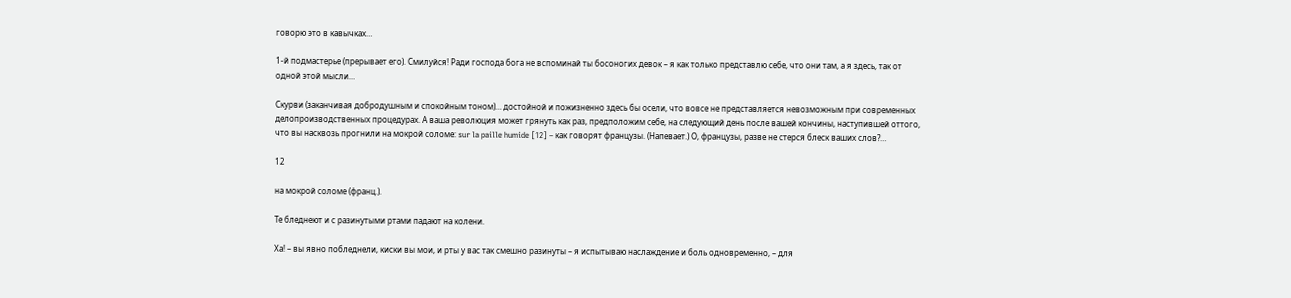говорю это в кавычках…

1-й подмастерье (прерывает его). Смилуйся! Ради господа бога не вспоминай ты босоногих девок – я как только представлю себе, что они там, а я здесь, так от одной этой мысли…

Скурви (заканчивая добродушным и спокойным тоном)… достойной и пожизненно здесь бы осели, что вовсе не представляется невозможным при современных делопроизводственных процедурах. А ваша революция может грянуть как раз, предположим себе, на следующий день после вашей кончины, наступившей оттого, что вы насквозь прогнили на мокрой соломе: sur la paille humide [12] – как говорят французы. (Напевает.) О, французы, разве не стерся блеск ваших слов?…

12

на мокрой соломе (франц.).

Те бледнеют и с разинутыми ртами падают на колени.

Ха! – вы явно побледнели, киски вы мои, и рты у вас так смешно разинуты – я испытываю наслаждение и боль одновременно, – для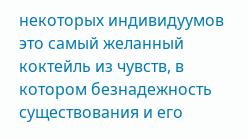некоторых индивидуумов это самый желанный коктейль из чувств, в котором безнадежность существования и его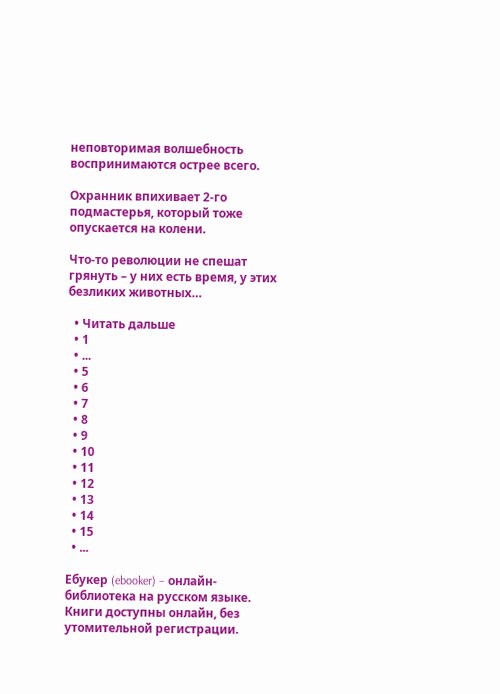неповторимая волшебность воспринимаются острее всего.

Охранник впихивает 2-го подмастерья, который тоже опускается на колени.

Что-то революции не спешат грянуть – у них есть время, у этих безликих животных…

  • Читать дальше
  • 1
  • ...
  • 5
  • 6
  • 7
  • 8
  • 9
  • 10
  • 11
  • 12
  • 13
  • 14
  • 15
  • ...

Ебукер (ebooker) – онлайн-библиотека на русском языке. Книги доступны онлайн, без утомительной регистрации.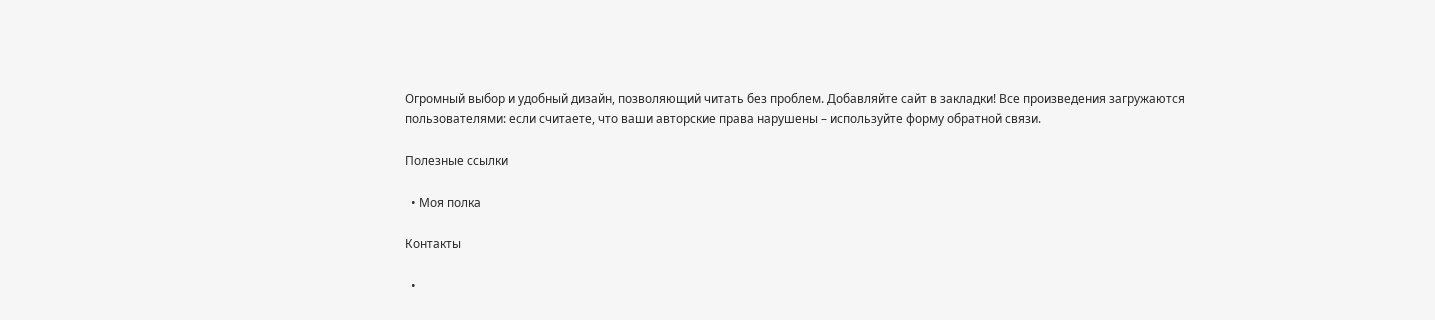Огромный выбор и удобный дизайн, позволяющий читать без проблем. Добавляйте сайт в закладки! Все произведения загружаются пользователями: если считаете, что ваши авторские права нарушены – используйте форму обратной связи.

Полезные ссылки

  • Моя полка

Контакты

  •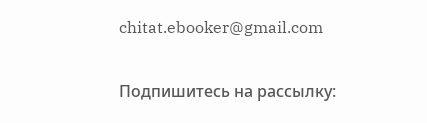chitat.ebooker@gmail.com

Подпишитесь на рассылку: